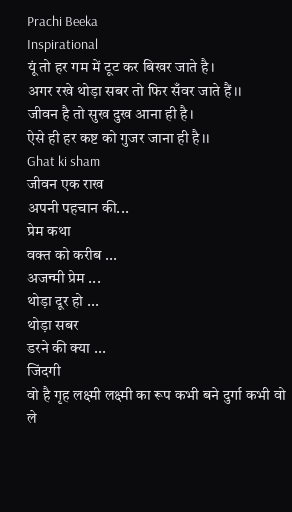Prachi Beeka
Inspirational
यूं तो हर गम में टूट कर बिखर जाते है।
अगर रखे थोड़ा सबर तो फिर सँवर जाते हैं।।
जीवन है तो सुख दुख आना ही है।
ऐसे ही हर कष्ट को गुजर जाना ही है।।
Ghat ki sham
जीवन एक राख
अपनी पहचान की...
प्रेम कथा
वक्त को करीब ...
अजन्मी प्रेम ...
थोड़ा दूर हो ...
थोड़ा सबर
डरने की क्या ...
जिंदगी
वो है गृह लक्ष्मी लक्ष्मी का रूप कभी बने दुर्गा कभी वो ले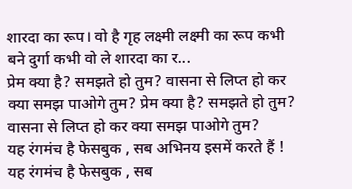शारदा का रूप। वो है गृह लक्ष्मी लक्ष्मी का रूप कभी बने दुर्गा कभी वो ले शारदा का र...
प्रेम क्या है? समझते हो तुम? वासना से लिप्त हो कर क्या समझ पाओगे तुम? प्रेम क्या है? समझते हो तुम? वासना से लिप्त हो कर क्या समझ पाओगे तुम?
यह रंगमंच है फेसबुक , सब अभिनय इसमें करते हैं ! यह रंगमंच है फेसबुक , सब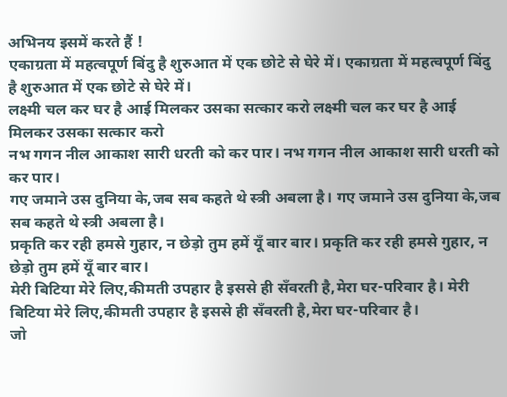अभिनय इसमें करते हैं !
एकाग्रता में महत्वपूर्ण बिंदु है शुरुआत में एक छोटे से घेरे में। एकाग्रता में महत्वपूर्ण बिंदु है शुरुआत में एक छोटे से घेरे में।
लक्ष्मी चल कर घर है आई मिलकर उसका सत्कार करो लक्ष्मी चल कर घर है आई मिलकर उसका सत्कार करो
नभ गगन नील आकाश सारी धरती को कर पार। नभ गगन नील आकाश सारी धरती को कर पार।
गए जमाने उस दुनिया के,जब सब कहते थे स्त्री अबला है। गए जमाने उस दुनिया के,जब सब कहते थे स्त्री अबला है।
प्रकृति कर रही हमसे गुहार, न छेड़ो तुम हमें यूँ बार बार। प्रकृति कर रही हमसे गुहार, न छेड़ो तुम हमें यूँ बार बार।
मेरी बिटिया मेरे लिए,कीमती उपहार है इससे ही सँवरती है,मेरा घर-परिवार है। मेरी बिटिया मेरे लिए,कीमती उपहार है इससे ही सँवरती है,मेरा घर-परिवार है।
जो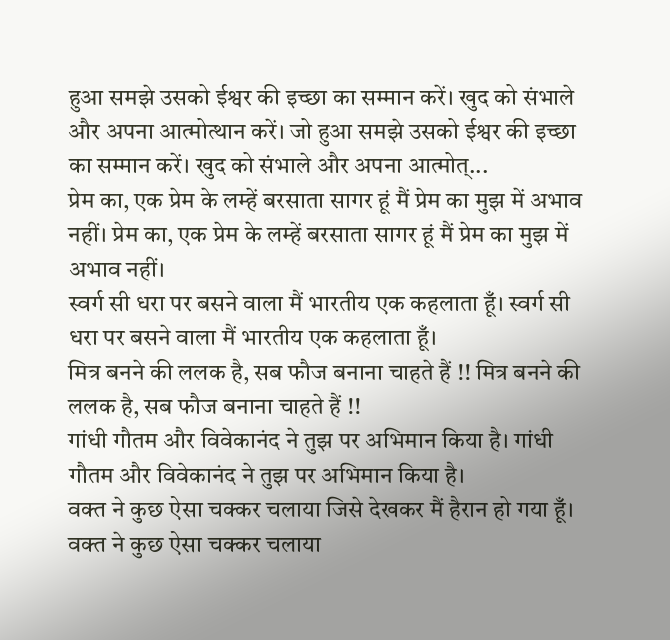हुआ समझे उसको ईश्वर की इच्छा का सम्मान करें। खुद को संभाले और अपना आत्मोत्थान करें। जो हुआ समझे उसको ईश्वर की इच्छा का सम्मान करें। खुद को संभाले और अपना आत्मोत्...
प्रेम का, एक प्रेम के लम्हें बरसाता सागर हूं मैं प्रेम का मुझ में अभाव नहीं। प्रेम का, एक प्रेम के लम्हें बरसाता सागर हूं मैं प्रेम का मुझ में अभाव नहीं।
स्वर्ग सी धरा पर बसने वाला मैं भारतीय एक कहलाता हूँ। स्वर्ग सी धरा पर बसने वाला मैं भारतीय एक कहलाता हूँ।
मित्र बनने की ललक है, सब फौज बनाना चाहते हैं !! मित्र बनने की ललक है, सब फौज बनाना चाहते हैं !!
गांधी गौतम और विवेकानंद ने तुझ पर अभिमान किया है। गांधी गौतम और विवेकानंद ने तुझ पर अभिमान किया है।
वक्त ने कुछ ऐसा चक्कर चलाया जिसे देखकर मैं हैरान हो गया हूँ। वक्त ने कुछ ऐसा चक्कर चलाया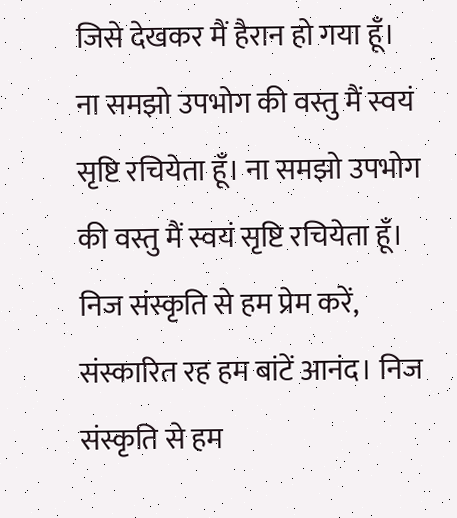जिसे देखकर मैं हैरान हो गया हूँ।
ना समझो उपभोग की वस्तु मैं स्वयं सृष्टि रचियेता हूँ। ना समझो उपभोग की वस्तु मैं स्वयं सृष्टि रचियेता हूँ।
निज संस्कृति से हम प्रेम करें, संस्कारित रह हम बांटें आनंद। निज संस्कृति से हम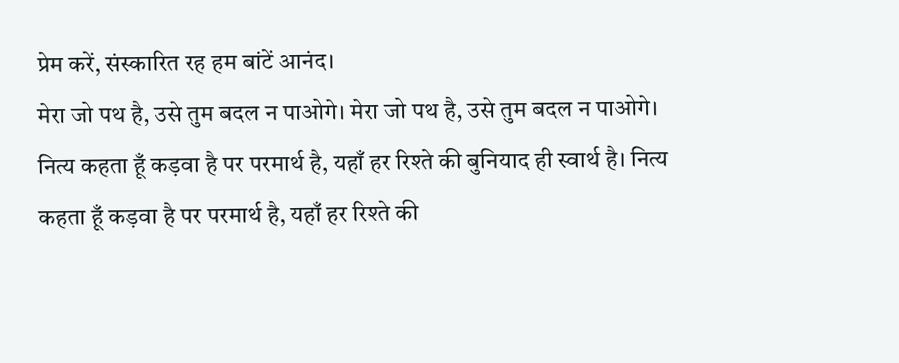प्रेम करें, संस्कारित रह हम बांटें आनंद।
मेरा जो पथ है, उसे तुम बदल न पाओगे। मेरा जो पथ है, उसे तुम बदल न पाओगे।
नित्य कहता हूँ कड़वा है पर परमार्थ है, यहाँ हर रिश्ते की बुनियाद ही स्वार्थ है। नित्य कहता हूँ कड़वा है पर परमार्थ है, यहाँ हर रिश्ते की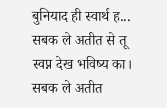बुनियाद ही स्वार्थ ह...
सबक ले अतीत से तू स्वप्न देख भविष्य का। सबक ले अतीत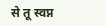से तू स्वप्न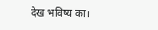देख भविष्य का।